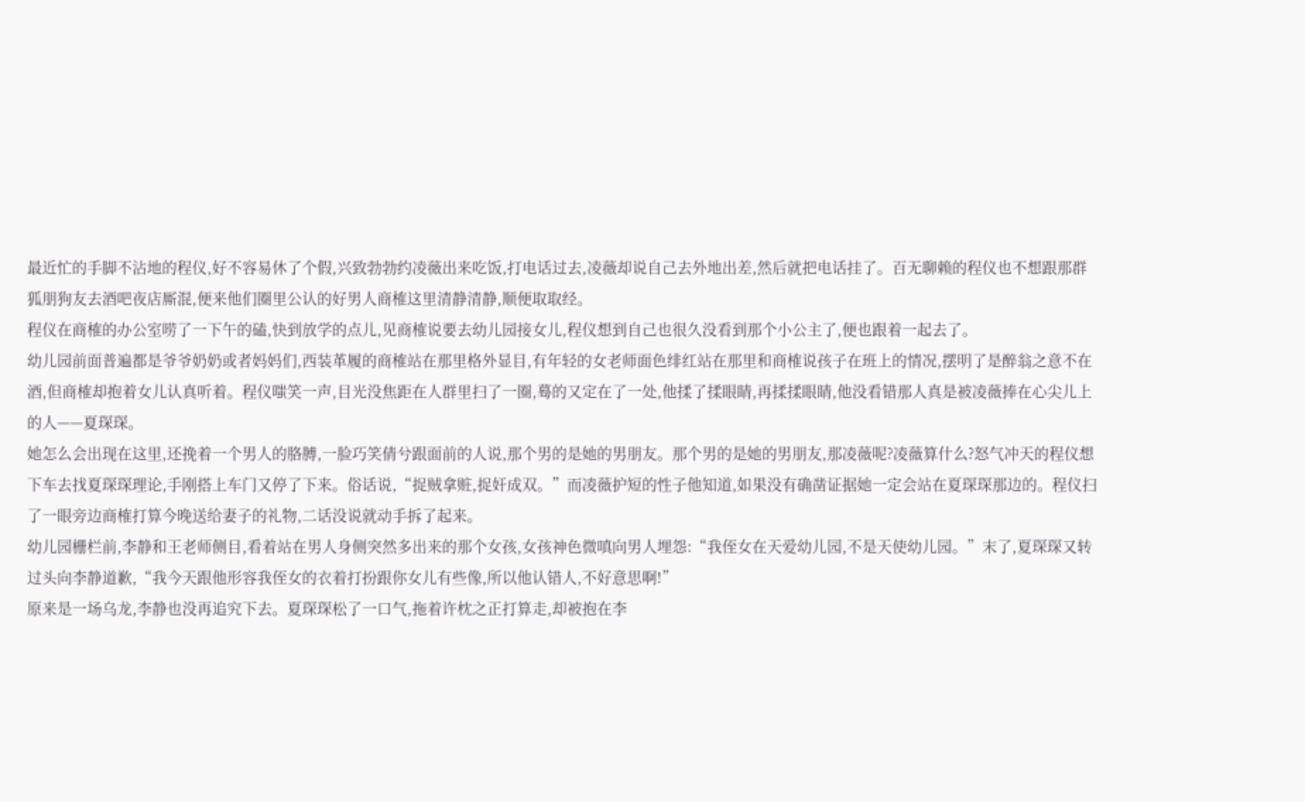最近忙的手脚不沾地的程仪,好不容易休了个假,兴致勃勃约凌薇出来吃饭,打电话过去,凌薇却说自己去外地出差,然后就把电话挂了。百无聊赖的程仪也不想跟那群狐朋狗友去酒吧夜店厮混,便来他们圈里公认的好男人商榷这里清静清静,顺便取取经。
程仪在商榷的办公室唠了一下午的磕,快到放学的点儿,见商榷说要去幼儿园接女儿,程仪想到自己也很久没看到那个小公主了,便也跟着一起去了。
幼儿园前面普遍都是爷爷奶奶或者妈妈们,西装革履的商榷站在那里格外显目,有年轻的女老师面色绯红站在那里和商榷说孩子在班上的情况,摆明了是醉翁之意不在酒,但商榷却抱着女儿认真听着。程仪嗤笑一声,目光没焦距在人群里扫了一圈,蓦的又定在了一处,他揉了揉眼睛,再揉揉眼睛,他没看错那人真是被凌薇捧在心尖儿上的人——夏琛琛。
她怎么会出现在这里,还挽着一个男人的胳膊,一脸巧笑倩兮跟面前的人说,那个男的是她的男朋友。那个男的是她的男朋友,那凌薇呢?凌薇算什么?怒气冲天的程仪想下车去找夏琛琛理论,手刚搭上车门又停了下来。俗话说,“捉贼拿赃,捉奸成双。”而凌薇护短的性子他知道,如果没有确凿证据她一定会站在夏琛琛那边的。程仪扫了一眼旁边商榷打算今晚送给妻子的礼物,二话没说就动手拆了起来。
幼儿园栅栏前,李静和王老师侧目,看着站在男人身侧突然多出来的那个女孩,女孩神色微嗔向男人埋怨:“我侄女在天爱幼儿园,不是天使幼儿园。”末了,夏琛琛又转过头向李静道歉,“我今天跟他形容我侄女的衣着打扮跟你女儿有些像,所以他认错人,不好意思啊!”
原来是一场乌龙,李静也没再追究下去。夏琛琛松了一口气,拖着许枕之正打算走,却被抱在李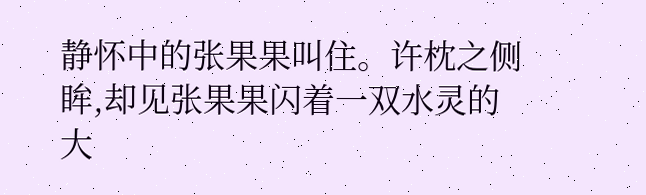静怀中的张果果叫住。许枕之侧眸,却见张果果闪着一双水灵的大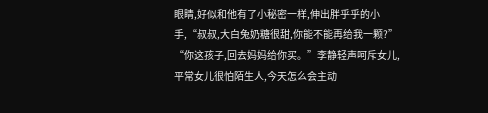眼睛,好似和他有了小秘密一样,伸出胖乎乎的小手,“叔叔,大白兔奶糖很甜,你能不能再给我一颗?”
“你这孩子,回去妈妈给你买。”李静轻声呵斥女儿,平常女儿很怕陌生人,今天怎么会主动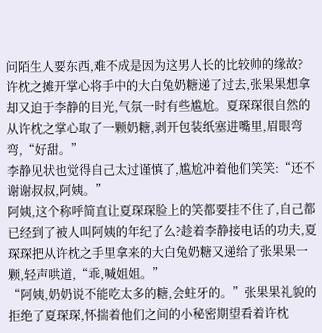问陌生人要东西,难不成是因为这男人长的比较帅的缘故?
许枕之摊开掌心将手中的大白兔奶糖递了过去,张果果想拿却又迫于李静的目光,气氛一时有些尴尬。夏琛琛很自然的从许枕之掌心取了一颗奶糖,剥开包装纸塞进嘴里,眉眼弯弯,“好甜。”
李静见状也觉得自己太过谨慎了,尴尬冲着他们笑笑:“还不谢谢叔叔,阿姨。”
阿姨,这个称呼简直让夏琛琛脸上的笑都要挂不住了,自己都已经到了被人叫阿姨的年纪了么?趁着李静接电话的功夫,夏琛琛把从许枕之手里拿来的大白兔奶糖又递给了张果果一颗,轻声哄道,“乖,喊姐姐。”
“阿姨,奶奶说不能吃太多的糖,会蛀牙的。”张果果礼貌的拒绝了夏琛琛,怀揣着他们之间的小秘密期望看着许枕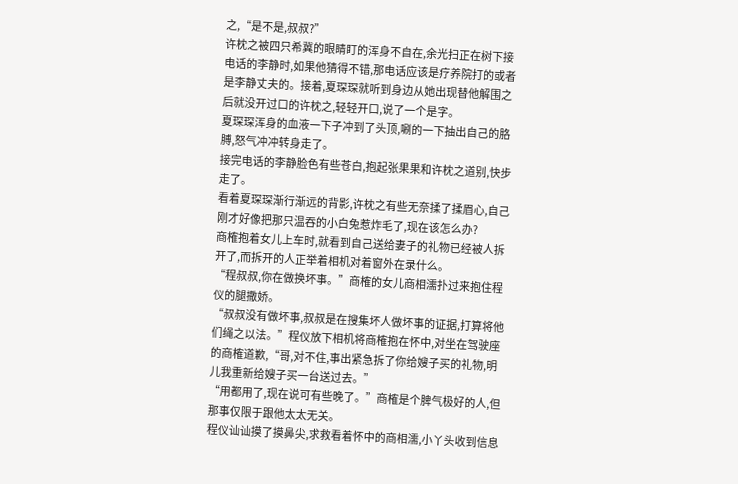之,“是不是,叔叔?”
许枕之被四只希冀的眼睛盯的浑身不自在,余光扫正在树下接电话的李静时,如果他猜得不错,那电话应该是疗养院打的或者是李静丈夫的。接着,夏琛琛就听到身边从她出现替他解围之后就没开过口的许枕之,轻轻开口,说了一个是字。
夏琛琛浑身的血液一下子冲到了头顶,唰的一下抽出自己的胳膊,怒气冲冲转身走了。
接完电话的李静脸色有些苍白,抱起张果果和许枕之道别,快步走了。
看着夏琛琛渐行渐远的背影,许枕之有些无奈揉了揉眉心,自己刚才好像把那只温吞的小白兔惹炸毛了,现在该怎么办?
商榷抱着女儿上车时,就看到自己送给妻子的礼物已经被人拆开了,而拆开的人正举着相机对着窗外在录什么。
“程叔叔,你在做换坏事。”商榷的女儿商相濡扑过来抱住程仪的腿撒娇。
“叔叔没有做坏事,叔叔是在搜集坏人做坏事的证据,打算将他们绳之以法。”程仪放下相机将商榷抱在怀中,对坐在驾驶座的商榷道歉,“哥,对不住,事出紧急拆了你给嫂子买的礼物,明儿我重新给嫂子买一台送过去。”
“用都用了,现在说可有些晚了。”商榷是个脾气极好的人,但那事仅限于跟他太太无关。
程仪讪讪摸了摸鼻尖,求救看着怀中的商相濡,小丫头收到信息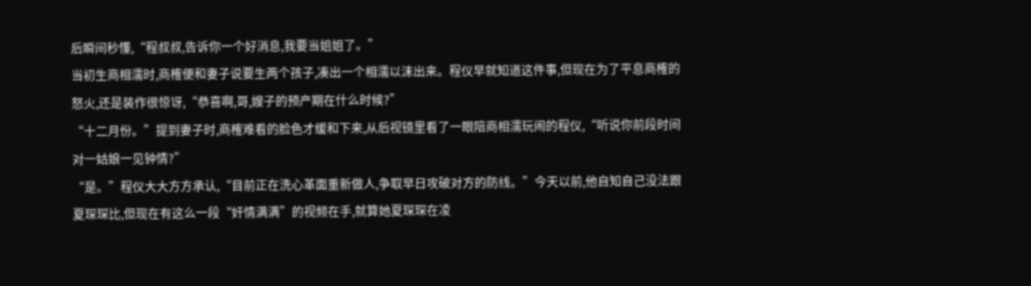后瞬间秒懂,“程叔叔,告诉你一个好消息,我要当姐姐了。”
当初生商相濡时,商榷便和妻子说要生两个孩子,凑出一个相濡以沫出来。程仪早就知道这件事,但现在为了平息商榷的怒火,还是装作很惊讶,“恭喜啊,哥,嫂子的预产期在什么时候?”
“十二月份。”提到妻子时,商榷难看的脸色才缓和下来,从后视镜里看了一眼陪商相濡玩闹的程仪,“听说你前段时间对一姑娘一见钟情?”
“是。”程仪大大方方承认,“目前正在洗心革面重新做人,争取早日攻破对方的防线。”今天以前,他自知自己没法跟夏琛琛比,但现在有这么一段“奸情满满”的视频在手,就算她夏琛琛在凌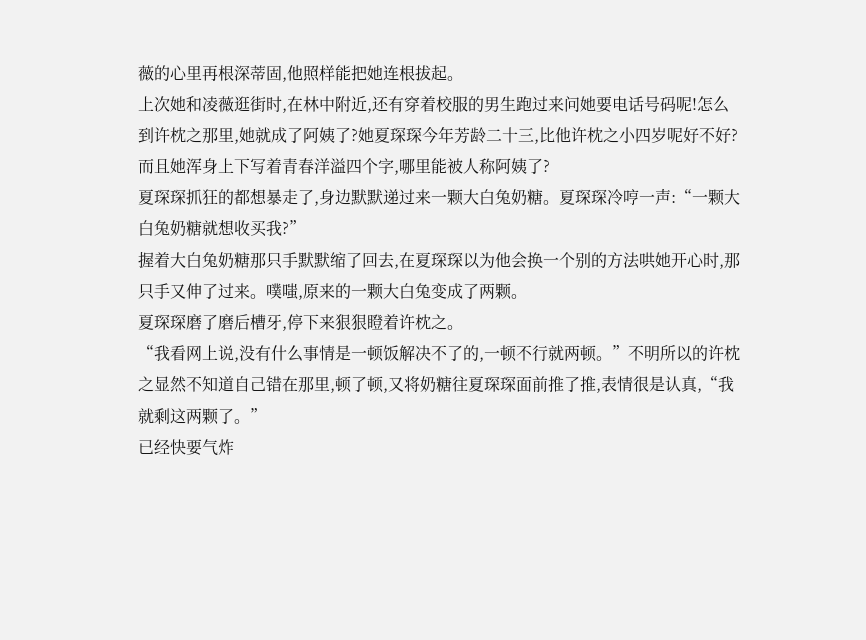薇的心里再根深蒂固,他照样能把她连根拔起。
上次她和凌薇逛街时,在林中附近,还有穿着校服的男生跑过来问她要电话号码呢!怎么到许枕之那里,她就成了阿姨了?她夏琛琛今年芳龄二十三,比他许枕之小四岁呢好不好?而且她浑身上下写着青春洋溢四个字,哪里能被人称阿姨了?
夏琛琛抓狂的都想暴走了,身边默默递过来一颗大白兔奶糖。夏琛琛冷哼一声:“一颗大白兔奶糖就想收买我?”
握着大白兔奶糖那只手默默缩了回去,在夏琛琛以为他会换一个别的方法哄她开心时,那只手又伸了过来。噗嗤,原来的一颗大白兔变成了两颗。
夏琛琛磨了磨后槽牙,停下来狠狠瞪着许枕之。
“我看网上说,没有什么事情是一顿饭解决不了的,一顿不行就两顿。”不明所以的许枕之显然不知道自己错在那里,顿了顿,又将奶糖往夏琛琛面前推了推,表情很是认真,“我就剩这两颗了。”
已经快要气炸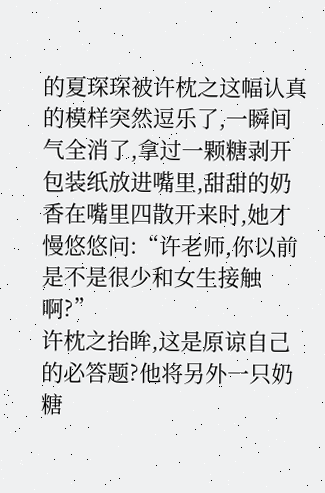的夏琛琛被许枕之这幅认真的模样突然逗乐了,一瞬间气全消了,拿过一颗糖剥开包装纸放进嘴里,甜甜的奶香在嘴里四散开来时,她才慢悠悠问:“许老师,你以前是不是很少和女生接触啊?”
许枕之抬眸,这是原谅自己的必答题?他将另外一只奶糖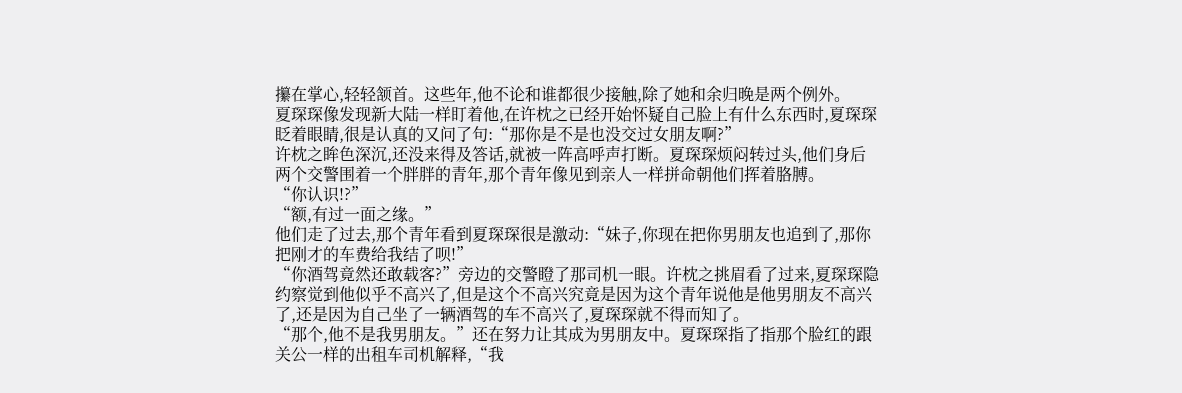攥在掌心,轻轻颔首。这些年,他不论和谁都很少接触,除了她和余归晚是两个例外。
夏琛琛像发现新大陆一样盯着他,在许枕之已经开始怀疑自己脸上有什么东西时,夏琛琛眨着眼睛,很是认真的又问了句:“那你是不是也没交过女朋友啊?”
许枕之眸色深沉,还没来得及答话,就被一阵高呼声打断。夏琛琛烦闷转过头,他们身后两个交警围着一个胖胖的青年,那个青年像见到亲人一样拼命朝他们挥着胳膊。
“你认识!?”
“额,有过一面之缘。”
他们走了过去,那个青年看到夏琛琛很是激动:“妹子,你现在把你男朋友也追到了,那你把刚才的车费给我结了呗!”
“你酒驾竟然还敢载客?”旁边的交警瞪了那司机一眼。许枕之挑眉看了过来,夏琛琛隐约察觉到他似乎不高兴了,但是这个不高兴究竟是因为这个青年说他是他男朋友不高兴了,还是因为自己坐了一辆酒驾的车不高兴了,夏琛琛就不得而知了。
“那个,他不是我男朋友。”还在努力让其成为男朋友中。夏琛琛指了指那个脸红的跟关公一样的出租车司机解释,“我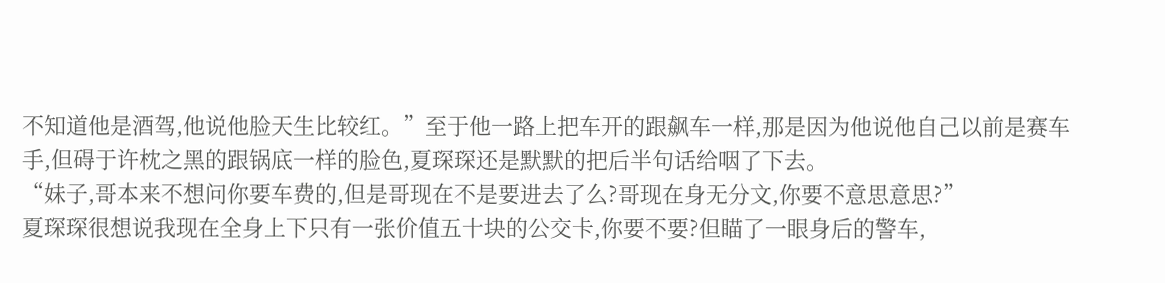不知道他是酒驾,他说他脸天生比较红。”至于他一路上把车开的跟飙车一样,那是因为他说他自己以前是赛车手,但碍于许枕之黑的跟锅底一样的脸色,夏琛琛还是默默的把后半句话给咽了下去。
“妹子,哥本来不想问你要车费的,但是哥现在不是要进去了么?哥现在身无分文,你要不意思意思?”
夏琛琛很想说我现在全身上下只有一张价值五十块的公交卡,你要不要?但瞄了一眼身后的警车,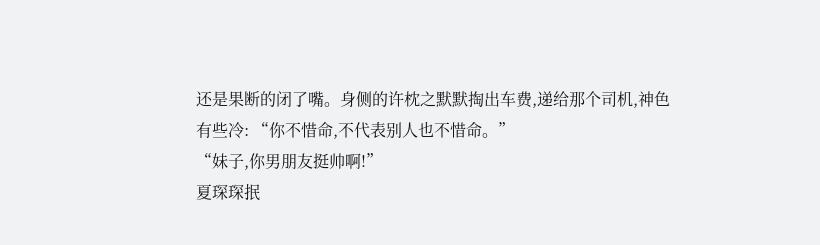还是果断的闭了嘴。身侧的许枕之默默掏出车费,递给那个司机,神色有些冷: “你不惜命,不代表别人也不惜命。”
“妹子,你男朋友挺帅啊!”
夏琛琛抿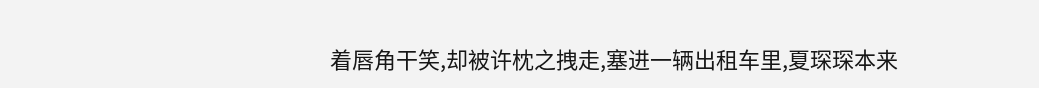着唇角干笑,却被许枕之拽走,塞进一辆出租车里,夏琛琛本来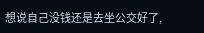想说自己没钱还是去坐公交好了,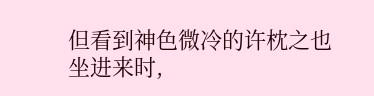但看到神色微冷的许枕之也坐进来时,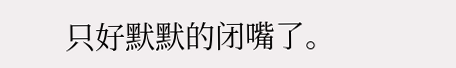只好默默的闭嘴了。